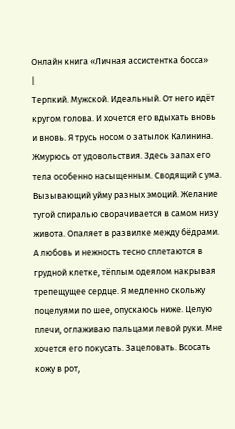Онлайн книга «Личная ассистентка босса»
|
Терпкий. Мужской. Идеальный. От него идёт кругом голова. И хочется его вдыхать вновь и вновь. Я трусь носом о затылок Калинина. Жмурюсь от удовольствия. Здесь запах его тела особенно насыщенным. Сводящий с ума. Вызывающий уйму разных эмоций. Желание тугой спиралью сворачивается в самом низу живота. Опаляет в развилке между бёдрами. А любовь и нежность тесно сплетаются в грудной клетке, тёплым одеялом накрывая трепещущее сердце. Я медленно скольжу поцелуями по шее, опускаюсь ниже. Целую плечи, оглаживаю пальцами левой руки. Мне хочется его покусать. Зацеловать. Всосать кожу в рот,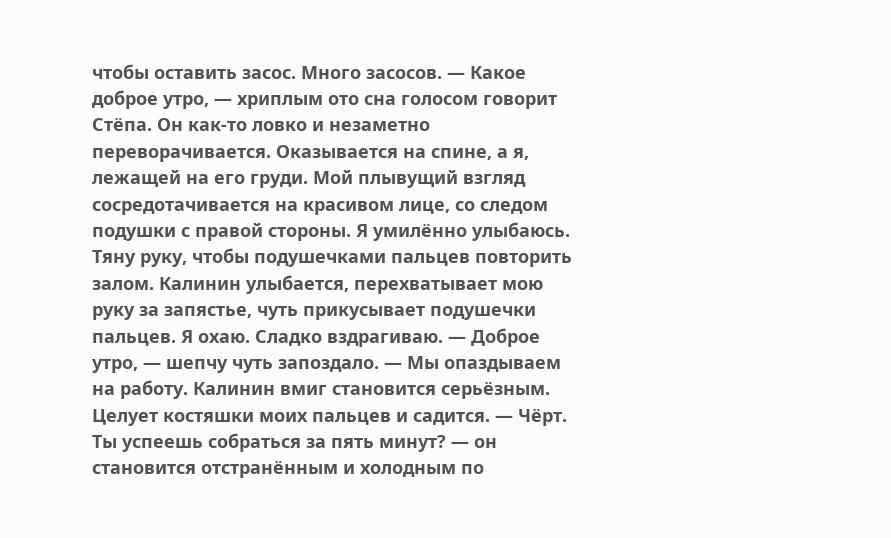чтобы оставить засос. Много засосов. — Какое доброе утро, — хриплым ото сна голосом говорит Стёпа. Он как-то ловко и незаметно переворачивается. Оказывается на спине, а я, лежащей на его груди. Мой плывущий взгляд сосредотачивается на красивом лице, со следом подушки с правой стороны. Я умилённо улыбаюсь. Тяну руку, чтобы подушечками пальцев повторить залом. Калинин улыбается, перехватывает мою руку за запястье, чуть прикусывает подушечки пальцев. Я охаю. Сладко вздрагиваю. — Доброе утро, — шепчу чуть запоздало. — Мы опаздываем на работу. Калинин вмиг становится серьёзным. Целует костяшки моих пальцев и садится. — Чёрт. Ты успеешь собраться за пять минут? — он становится отстранённым и холодным по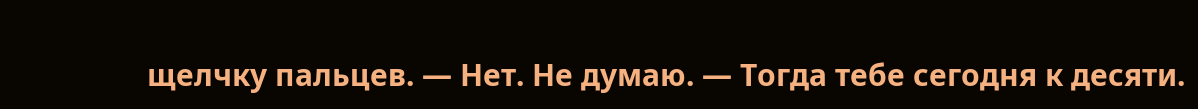щелчку пальцев. — Нет. Не думаю. — Тогда тебе сегодня к десяти.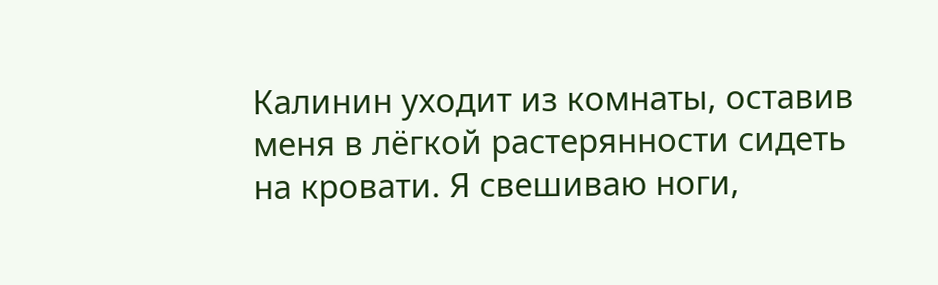Калинин уходит из комнаты, оставив меня в лёгкой растерянности сидеть на кровати. Я свешиваю ноги,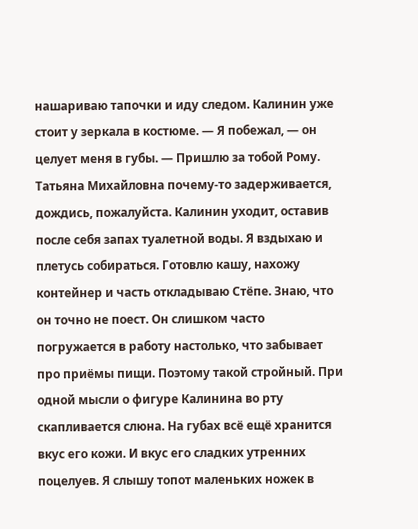нашариваю тапочки и иду следом. Калинин уже стоит у зеркала в костюме. — Я побежал, — он целует меня в губы. — Пришлю за тобой Рому. Татьяна Михайловна почему-то задерживается, дождись, пожалуйста. Калинин уходит, оставив после себя запах туалетной воды. Я вздыхаю и плетусь собираться. Готовлю кашу, нахожу контейнер и часть откладываю Стёпе. Знаю, что он точно не поест. Он слишком часто погружается в работу настолько, что забывает про приёмы пищи. Поэтому такой стройный. При одной мысли о фигуре Калинина во рту скапливается слюна. На губах всё ещё хранится вкус его кожи. И вкус его сладких утренних поцелуев. Я слышу топот маленьких ножек в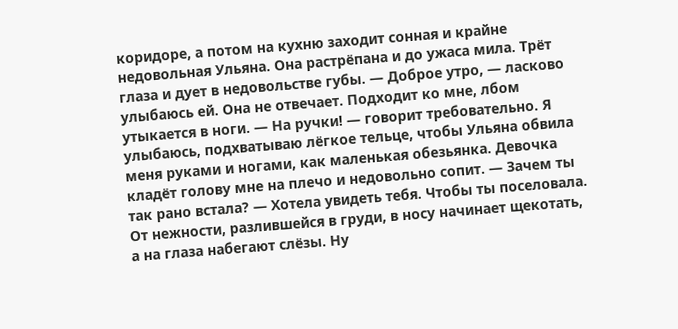коридоре, а потом на кухню заходит сонная и крайне недовольная Ульяна. Она растрёпана и до ужаса мила. Трёт глаза и дует в недовольстве губы. — Доброе утро, — ласково улыбаюсь ей. Она не отвечает. Подходит ко мне, лбом утыкается в ноги. — На ручки! — говорит требовательно. Я улыбаюсь, подхватываю лёгкое тельце, чтобы Ульяна обвила меня руками и ногами, как маленькая обезьянка. Девочка кладёт голову мне на плечо и недовольно сопит. — Зачем ты так рано встала? — Хотела увидеть тебя. Чтобы ты поселовала. От нежности, разлившейся в груди, в носу начинает щекотать, а на глаза набегают слёзы. Ну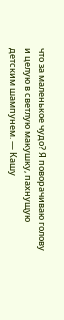что за маленькое чудо? Я поворачиваю голову и целую в светлую макушку, пахнущую детским шампунем. — Кашу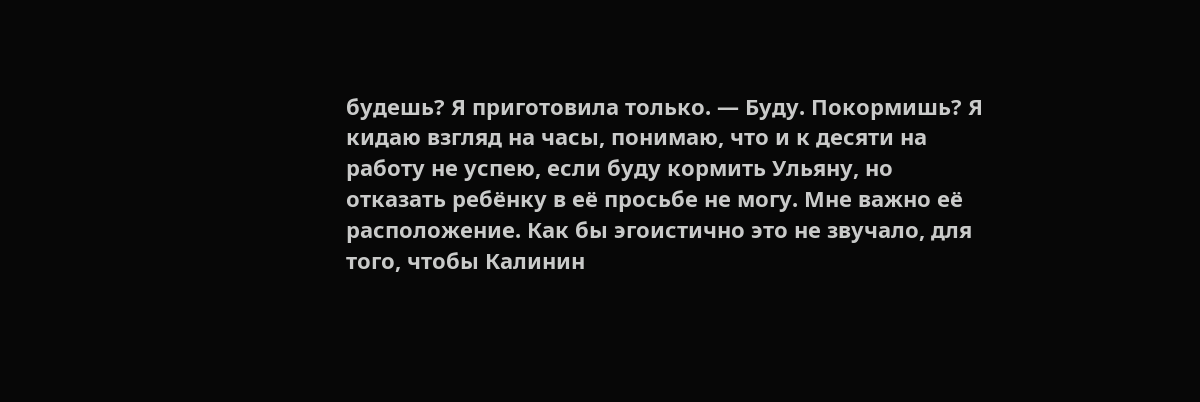будешь? Я приготовила только. — Буду. Покормишь? Я кидаю взгляд на часы, понимаю, что и к десяти на работу не успею, если буду кормить Ульяну, но отказать ребёнку в её просьбе не могу. Мне важно её расположение. Как бы эгоистично это не звучало, для того, чтобы Калинин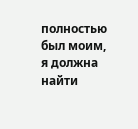полностью был моим, я должна найти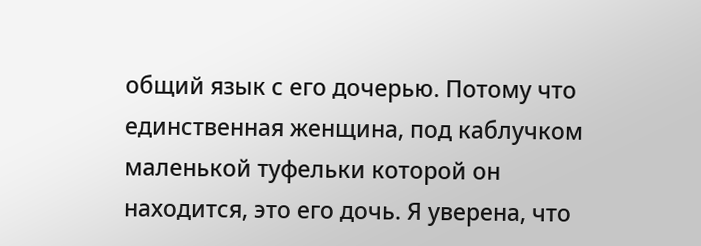общий язык с его дочерью. Потому что единственная женщина, под каблучком маленькой туфельки которой он находится, это его дочь. Я уверена, что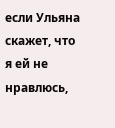если Ульяна скажет, что я ей не нравлюсь,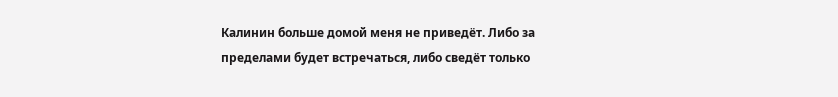Калинин больше домой меня не приведёт. Либо за пределами будет встречаться, либо сведёт только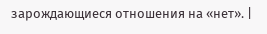зарождающиеся отношения на «нет». |